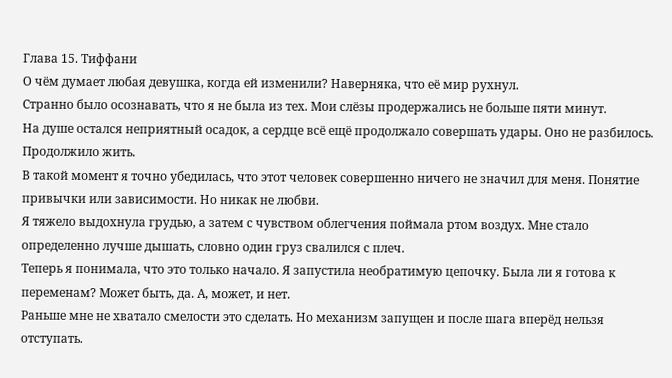Глава 15. Тиффани
О чём думает любая девушка, когда ей изменили? Наверняка, что её мир рухнул.
Странно было осознавать, что я не была из тех. Мои слёзы продержались не больше пяти минут.
На душе остался неприятный осадок, а сердце всё ещё продолжало совершать удары. Оно не разбилось. Продолжило жить.
В такой момент я точно убедилась, что этот человек совершенно ничего не значил для меня. Понятие привычки или зависимости. Но никак не любви.
Я тяжело выдохнула грудью, а затем с чувством облегчения поймала ртом воздух. Мне стало определенно лучше дышать, словно один груз свалился с плеч.
Теперь я понимала, что это только начало. Я запустила необратимую цепочку. Была ли я готова к переменам? Может быть, да. А, может, и нет.
Раньше мне не хватало смелости это сделать. Но механизм запущен и после шага вперёд нельзя отступать.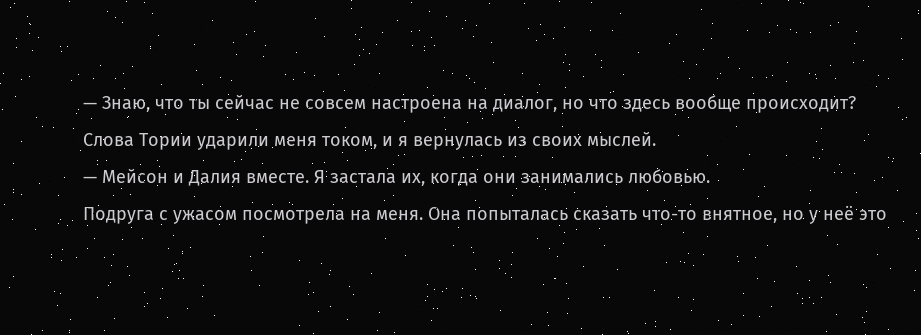— Знаю, что ты сейчас не совсем настроена на диалог, но что здесь вообще происходит?
Слова Тории ударили меня током, и я вернулась из своих мыслей.
— Мейсон и Далия вместе. Я застала их, когда они занимались любовью.
Подруга с ужасом посмотрела на меня. Она попыталась сказать что-то внятное, но у неё это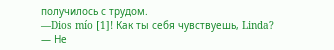получилось с трудом.
—Dios mío [1]! Как ты себя чувствуешь, Linda?
— Не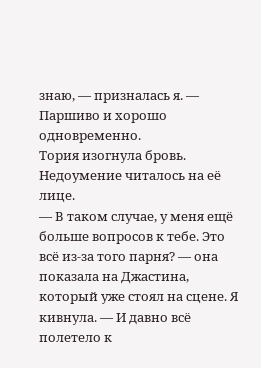знаю, — призналась я. — Паршиво и хорошо одновременно.
Тория изогнула бровь. Недоумение читалось на её лице.
— В таком случае, у меня ещё больше вопросов к тебе. Это всё из-за того парня? — она показала на Джастина, который уже стоял на сцене. Я кивнула. — И давно всё полетело к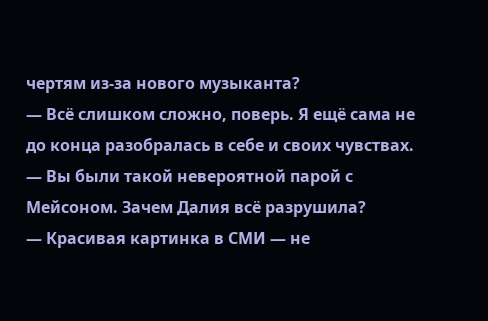чертям из-за нового музыканта?
— Всё слишком сложно, поверь. Я ещё сама не до конца разобралась в себе и своих чувствах.
— Вы были такой невероятной парой с Мейсоном. Зачем Далия всё разрушила?
— Красивая картинка в СМИ — не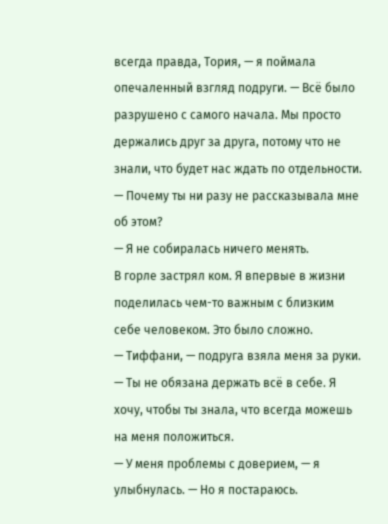всегда правда, Тория, — я поймала опечаленный взгляд подруги. — Всё было разрушено с самого начала. Мы просто держались друг за друга, потому что не знали, что будет нас ждать по отдельности.
— Почему ты ни разу не рассказывала мне об этом?
— Я не собиралась ничего менять.
В горле застрял ком. Я впервые в жизни поделилась чем-то важным с близким себе человеком. Это было сложно.
— Тиффани, — подруга взяла меня за руки. — Ты не обязана держать всё в себе. Я хочу, чтобы ты знала, что всегда можешь на меня положиться.
— У меня проблемы с доверием, — я улыбнулась. — Но я постараюсь.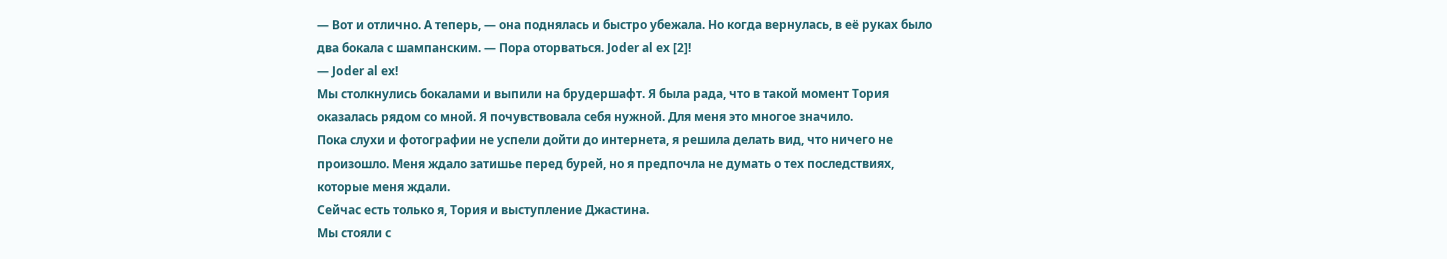— Вот и отлично. А теперь, — она поднялась и быстро убежала. Но когда вернулась, в её руках было два бокала с шампанским. — Пора оторваться. Joder al ex [2]!
— Joder al ex!
Мы столкнулись бокалами и выпили на брудершафт. Я была рада, что в такой момент Тория оказалась рядом со мной. Я почувствовала себя нужной. Для меня это многое значило.
Пока слухи и фотографии не успели дойти до интернета, я решила делать вид, что ничего не произошло. Меня ждало затишье перед бурей, но я предпочла не думать о тех последствиях, которые меня ждали.
Сейчас есть только я, Тория и выступление Джастина.
Мы стояли с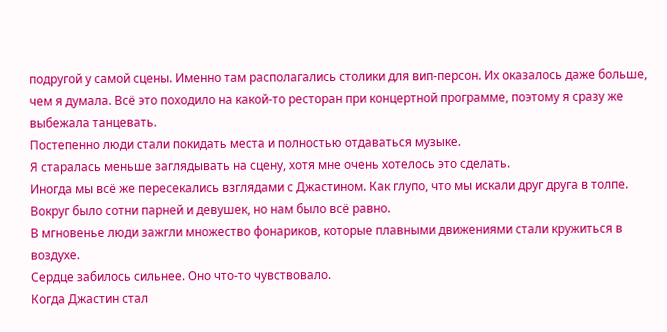подругой у самой сцены. Именно там располагались столики для вип-персон. Их оказалось даже больше, чем я думала. Всё это походило на какой-то ресторан при концертной программе, поэтому я сразу же выбежала танцевать.
Постепенно люди стали покидать места и полностью отдаваться музыке.
Я старалась меньше заглядывать на сцену, хотя мне очень хотелось это сделать.
Иногда мы всё же пересекались взглядами с Джастином. Как глупо, что мы искали друг друга в толпе. Вокруг было сотни парней и девушек, но нам было всё равно.
В мгновенье люди зажгли множество фонариков, которые плавными движениями стали кружиться в воздухе.
Сердце забилось сильнее. Оно что-то чувствовало.
Когда Джастин стал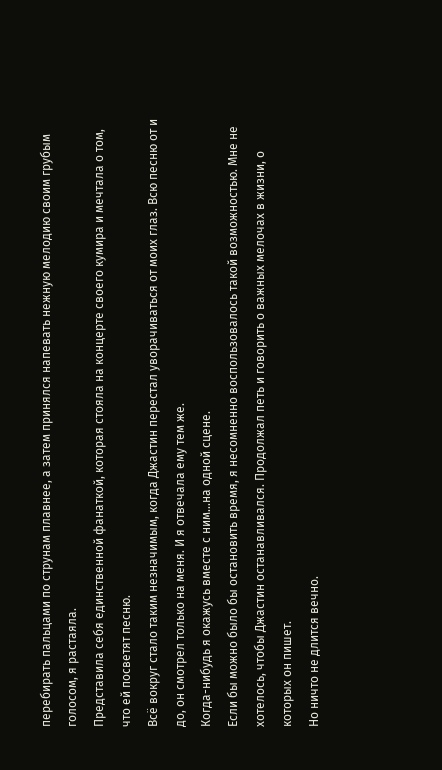перебирать пальцами по струнам плавнее, а затем принялся напевать нежную мелодию своим грубым голосом, я растаяла.
Представила себя единственной фанаткой, которая стояла на концерте своего кумира и мечтала о том, что ей посветят песню.
Всё вокруг стало таким незначимым, когда Джастин перестал уворачиваться от моих глаз. Всю песню от и до, он смотрел только на меня. И я отвечала ему тем же.
Когда-нибудь я окажусь вместе с ним...на одной сцене.
Если бы можно было бы остановить время, я несомненно воспользовалось такой возможностью. Мне не хотелось, чтобы Джастин останавливался. Продолжал петь и говорить о важных мелочах в жизни, о которых он пишет.
Но ничто не длится вечно.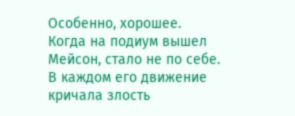Особенно, хорошее.
Когда на подиум вышел Мейсон, стало не по себе. В каждом его движение кричала злость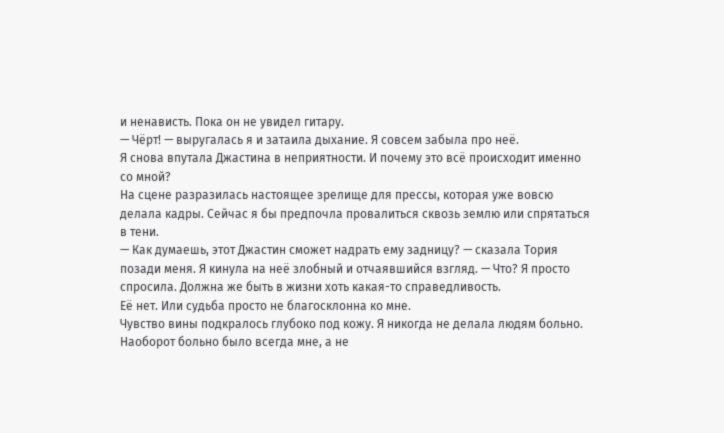и ненависть. Пока он не увидел гитару.
— Чёрт! — выругалась я и затаила дыхание. Я совсем забыла про неё.
Я снова впутала Джастина в неприятности. И почему это всё происходит именно со мной?
На сцене разразилась настоящее зрелище для прессы, которая уже вовсю делала кадры. Сейчас я бы предпочла провалиться сквозь землю или спрятаться в тени.
— Как думаешь, этот Джастин сможет надрать ему задницу? — сказала Тория позади меня. Я кинула на неё злобный и отчаявшийся взгляд. — Что? Я просто спросила. Должна же быть в жизни хоть какая-то справедливость.
Её нет. Или судьба просто не благосклонна ко мне.
Чувство вины подкралось глубоко под кожу. Я никогда не делала людям больно.
Наоборот больно было всегда мне, а не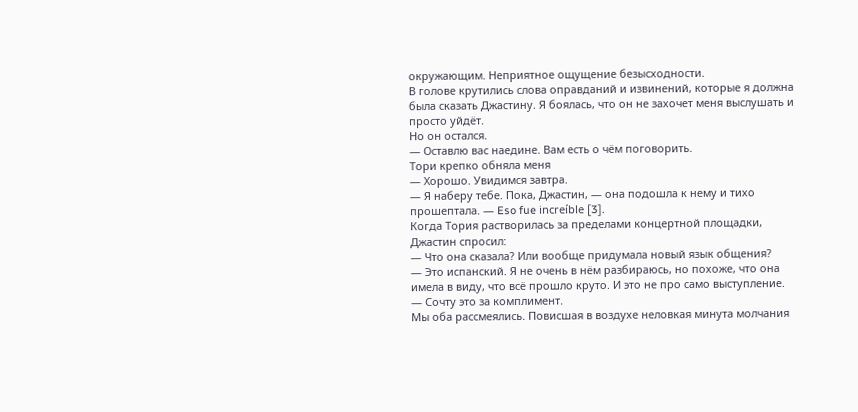окружающим. Неприятное ощущение безысходности.
В голове крутились слова оправданий и извинений, которые я должна была сказать Джастину. Я боялась, что он не захочет меня выслушать и просто уйдёт.
Но он остался.
— Оставлю вас наедине. Вам есть о чём поговорить.
Тори крепко обняла меня
— Хорошо. Увидимся завтра.
— Я наберу тебе. Пока, Джастин, — она подошла к нему и тихо прошептала. — Eso fue increíble [3].
Когда Тория растворилась за пределами концертной площадки, Джастин спросил:
— Что она сказала? Или вообще придумала новый язык общения?
— Это испанский. Я не очень в нём разбираюсь, но похоже, что она имела в виду, что всё прошло круто. И это не про само выступление.
— Сочту это за комплимент.
Мы оба рассмеялись. Повисшая в воздухе неловкая минута молчания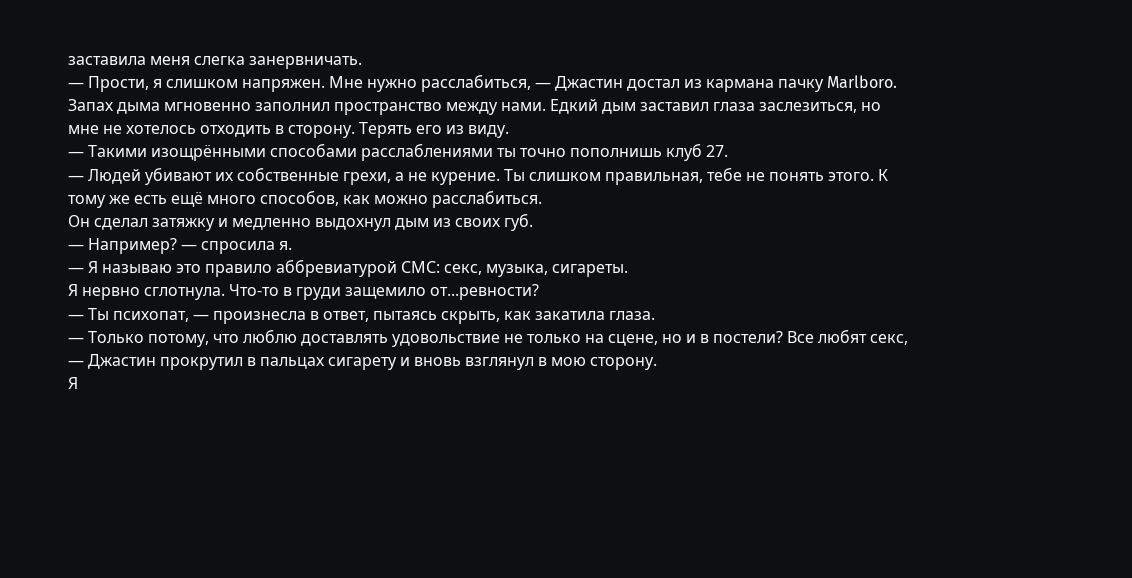заставила меня слегка занервничать.
— Прости, я слишком напряжен. Мне нужно расслабиться, — Джастин достал из кармана пачку Marlboro.
Запах дыма мгновенно заполнил пространство между нами. Едкий дым заставил глаза заслезиться, но мне не хотелось отходить в сторону. Терять его из виду.
— Такими изощрёнными способами расслаблениями ты точно пополнишь клуб 27.
— Людей убивают их собственные грехи, а не курение. Ты слишком правильная, тебе не понять этого. К тому же есть ещё много способов, как можно расслабиться.
Он сделал затяжку и медленно выдохнул дым из своих губ.
— Например? — спросила я.
— Я называю это правило аббревиатурой СМС: секс, музыка, сигареты.
Я нервно сглотнула. Что-то в груди защемило от...ревности?
— Ты психопат, — произнесла в ответ, пытаясь скрыть, как закатила глаза.
— Только потому, что люблю доставлять удовольствие не только на сцене, но и в постели? Все любят секс, — Джастин прокрутил в пальцах сигарету и вновь взглянул в мою сторону.
Я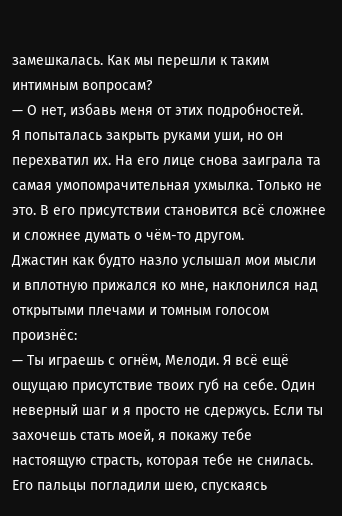замешкалась. Как мы перешли к таким интимным вопросам?
— О нет, избавь меня от этих подробностей.
Я попыталась закрыть руками уши, но он перехватил их. На его лице снова заиграла та самая умопомрачительная ухмылка. Только не это. В его присутствии становится всё сложнее и сложнее думать о чём-то другом.
Джастин как будто назло услышал мои мысли и вплотную прижался ко мне, наклонился над открытыми плечами и томным голосом произнёс:
— Ты играешь с огнём, Мелоди. Я всё ещё ощущаю присутствие твоих губ на себе. Один неверный шаг и я просто не сдержусь. Если ты захочешь стать моей, я покажу тебе настоящую страсть, которая тебе не снилась.
Его пальцы погладили шею, спускаясь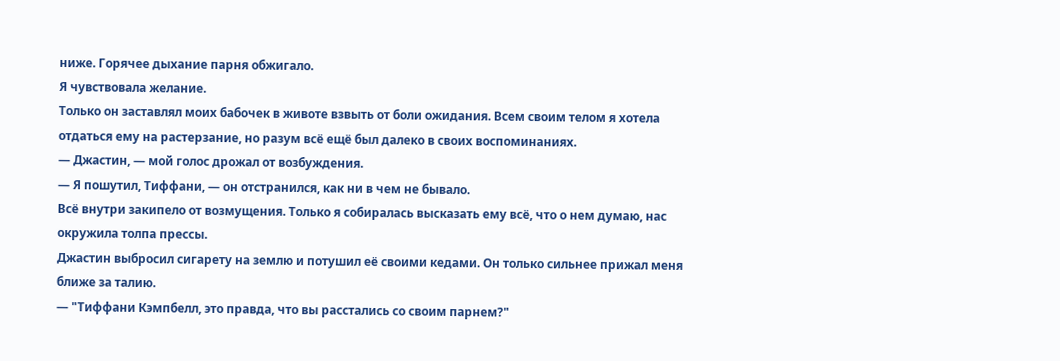ниже. Горячее дыхание парня обжигало.
Я чувствовала желание.
Только он заставлял моих бабочек в животе взвыть от боли ожидания. Всем своим телом я хотела отдаться ему на растерзание, но разум всё ещё был далеко в своих воспоминаниях.
— Джастин, — мой голос дрожал от возбуждения.
— Я пошутил, Тиффани, — он отстранился, как ни в чем не бывало.
Всё внутри закипело от возмущения. Только я собиралась высказать ему всё, что о нем думаю, нас окружила толпа прессы.
Джастин выбросил сигарету на землю и потушил её своими кедами. Он только сильнее прижал меня ближе за талию.
— "Тиффани Кэмпбелл, это правда, что вы расстались со своим парнем?"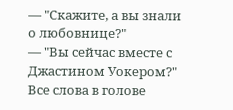— "Скажите, а вы знали о любовнице?"
— "Вы сейчас вместе с Джастином Уокером?"
Все слова в голове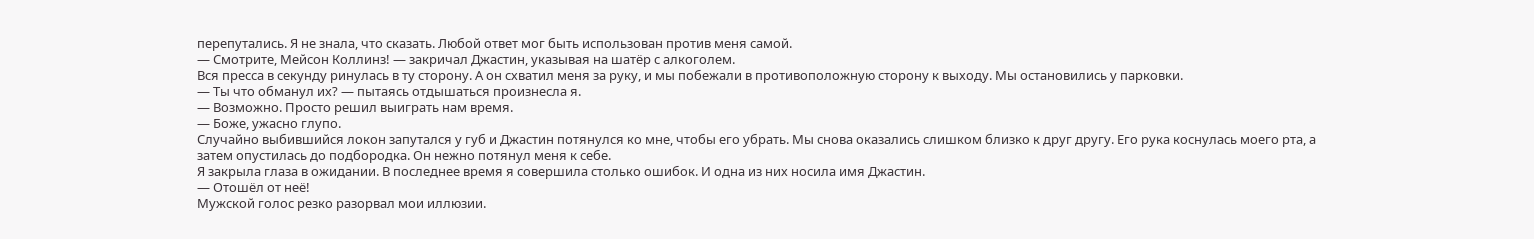перепутались. Я не знала, что сказать. Любой ответ мог быть использован против меня самой.
— Смотрите, Мейсон Коллинз! — закричал Джастин, указывая на шатёр с алкоголем.
Вся пресса в секунду ринулась в ту сторону. А он схватил меня за руку, и мы побежали в противоположную сторону к выходу. Мы остановились у парковки.
— Ты что обманул их? — пытаясь отдышаться произнесла я.
— Возможно. Просто решил выиграть нам время.
— Боже, ужасно глупо.
Случайно выбившийся локон запутался у губ и Джастин потянулся ко мне, чтобы его убрать. Мы снова оказались слишком близко к друг другу. Его рука коснулась моего рта, а затем опустилась до подбородка. Он нежно потянул меня к себе.
Я закрыла глаза в ожидании. В последнее время я совершила столько ошибок. И одна из них носила имя Джастин.
— Отошёл от неё!
Мужской голос резко разорвал мои иллюзии.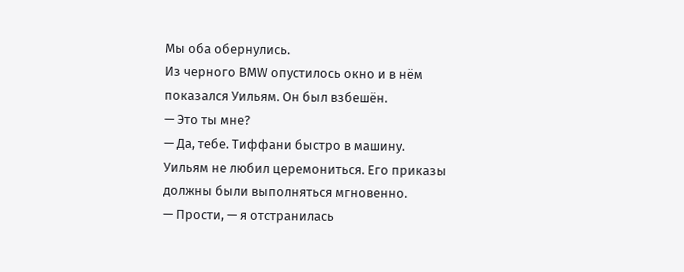Мы оба обернулись.
Из черного BMW опустилось окно и в нём показался Уильям. Он был взбешён.
— Это ты мне?
— Да, тебе. Тиффани быстро в машину.
Уильям не любил церемониться. Его приказы должны были выполняться мгновенно.
— Прости, — я отстранилась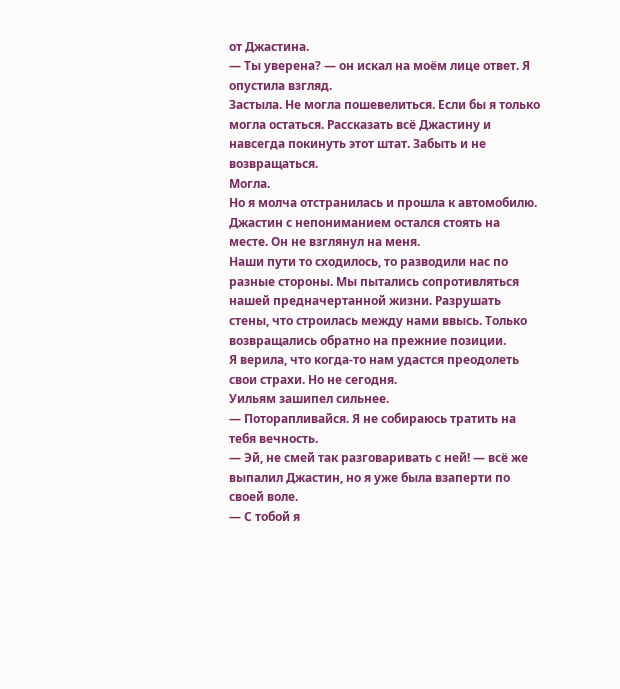от Джастина.
— Ты уверена? — он искал на моём лице ответ. Я опустила взгляд.
Застыла. Не могла пошевелиться. Если бы я только могла остаться. Рассказать всё Джастину и навсегда покинуть этот штат. Забыть и не возвращаться.
Могла.
Но я молча отстранилась и прошла к автомобилю. Джастин с непониманием остался стоять на месте. Он не взглянул на меня.
Наши пути то сходилось, то разводили нас по разные стороны. Мы пытались сопротивляться нашей предначертанной жизни. Разрушать стены, что строилась между нами ввысь. Только возвращались обратно на прежние позиции.
Я верила, что когда-то нам удастся преодолеть свои страхи. Но не сегодня.
Уильям зашипел сильнее.
— Поторапливайся. Я не собираюсь тратить на тебя вечность.
— Эй, не смей так разговаривать с ней! — всё же выпалил Джастин, но я уже была взаперти по своей воле.
— С тобой я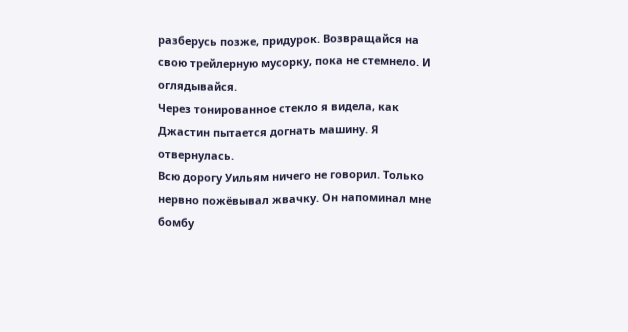разберусь позже, придурок. Возвращайся на свою трейлерную мусорку, пока не стемнело. И оглядывайся.
Через тонированное стекло я видела, как Джастин пытается догнать машину. Я отвернулась.
Всю дорогу Уильям ничего не говорил. Только нервно пожёвывал жвачку. Он напоминал мне бомбу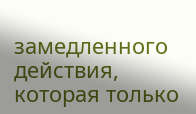замедленного действия, которая только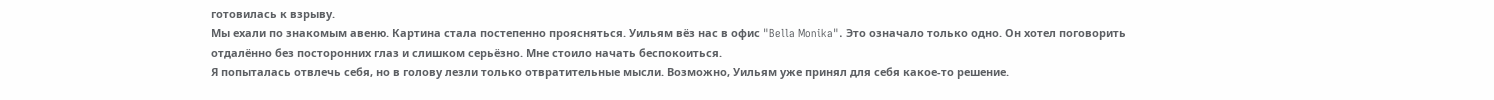готовилась к взрыву.
Мы ехали по знакомым авеню. Картина стала постепенно проясняться. Уильям вёз нас в офис "Bella Monika". Это означало только одно. Он хотел поговорить отдалённо без посторонних глаз и слишком серьёзно. Мне стоило начать беспокоиться.
Я попыталась отвлечь себя, но в голову лезли только отвратительные мысли. Возможно, Уильям уже принял для себя какое-то решение.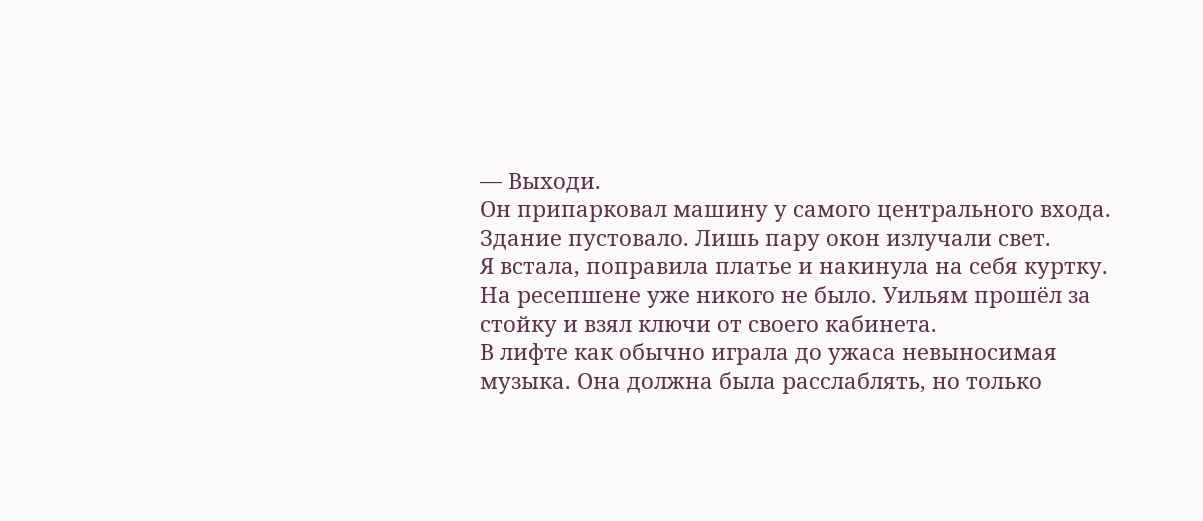— Выходи.
Он припарковал машину у самого центрального входа. Здание пустовало. Лишь пару окон излучали свет.
Я встала, поправила платье и накинула на себя куртку.
На ресепшене уже никого не было. Уильям прошёл за стойку и взял ключи от своего кабинета.
В лифте как обычно играла до ужаса невыносимая музыка. Она должна была расслаблять, но только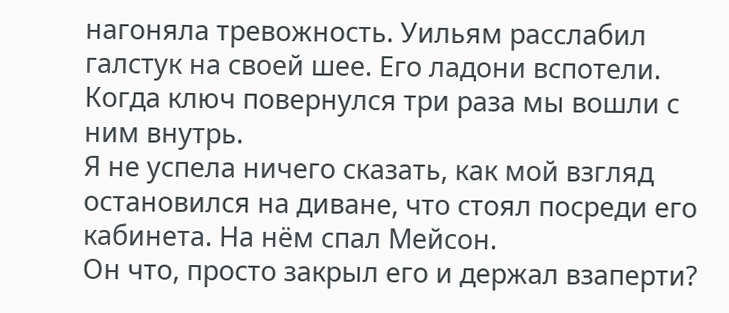нагоняла тревожность. Уильям расслабил галстук на своей шее. Его ладони вспотели.
Когда ключ повернулся три раза мы вошли с ним внутрь.
Я не успела ничего сказать, как мой взгляд остановился на диване, что стоял посреди его кабинета. На нём спал Мейсон.
Он что, просто закрыл его и держал взаперти?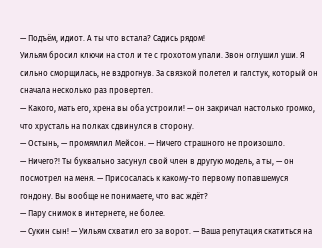— Подъём, идиот. А ты что встала? Садись рядом!
Уильям бросил ключи на стол и те с грохотом упали. Звон оглушил уши. Я сильно сморщилась, не вздрогнув. За связкой полетел и галстук, который он сначала несколько раз провертел.
— Какого, мать его, хрена вы оба устроили! — он закричал настолько громко, что хрусталь на полках сдвинулся в сторону.
— Остынь, — промямлил Мейсон. — Ничего страшного не произошло.
— Ничего?! Ты буквально засунул свой член в другую модель, а ты, — он посмотрел на меня. — Присосалась к какому-то первому попавшемуся гондону. Вы вообще не понимаете, что вас ждёт?
— Пару снимок в интернете, не более.
— Сукин сын! — Уильям схватил его за ворот. — Ваша репутация скатиться на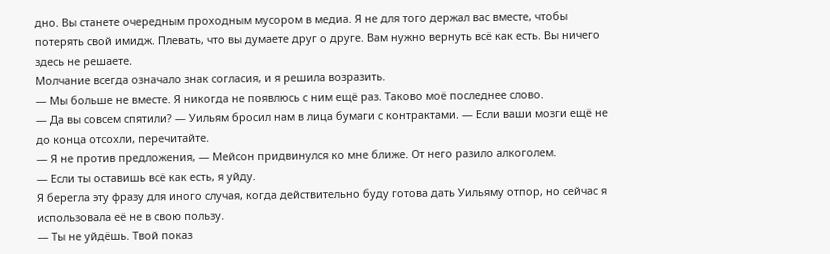дно. Вы станете очередным проходным мусором в медиа. Я не для того держал вас вместе, чтобы потерять свой имидж. Плевать, что вы думаете друг о друге. Вам нужно вернуть всё как есть. Вы ничего здесь не решаете.
Молчание всегда означало знак согласия, и я решила возразить.
— Мы больше не вместе. Я никогда не появлюсь с ним ещё раз. Таково моё последнее слово.
— Да вы совсем спятили? — Уильям бросил нам в лица бумаги с контрактами. — Если ваши мозги ещё не до конца отсохли, перечитайте.
— Я не против предложения, — Мейсон придвинулся ко мне ближе. От него разило алкоголем.
— Если ты оставишь всё как есть, я уйду.
Я берегла эту фразу для иного случая, когда действительно буду готова дать Уильяму отпор, но сейчас я использовала её не в свою пользу.
— Ты не уйдёшь. Твой показ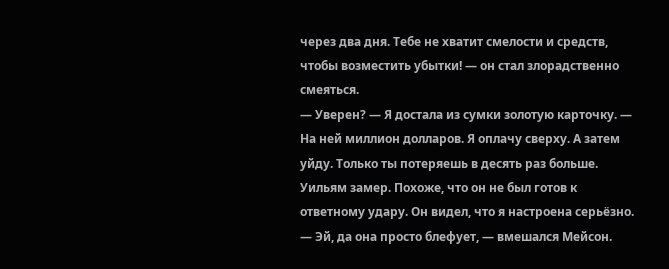через два дня. Тебе не хватит смелости и средств, чтобы возместить убытки! — он стал злорадственно смеяться.
— Уверен? — Я достала из сумки золотую карточку. — На ней миллион долларов. Я оплачу сверху. А затем уйду. Только ты потеряешь в десять раз больше.
Уильям замер. Похоже, что он не был готов к ответному удару. Он видел, что я настроена серьёзно.
— Эй, да она просто блефует, — вмешался Мейсон.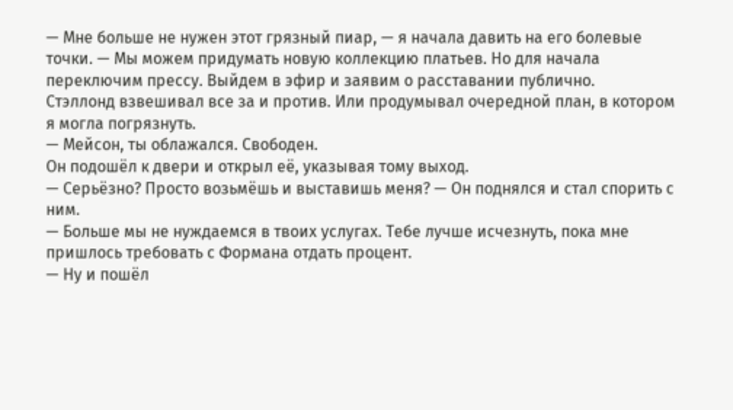— Мне больше не нужен этот грязный пиар, — я начала давить на его болевые точки. — Мы можем придумать новую коллекцию платьев. Но для начала переключим прессу. Выйдем в эфир и заявим о расставании публично.
Стэллонд взвешивал все за и против. Или продумывал очередной план, в котором я могла погрязнуть.
— Мейсон, ты облажался. Свободен.
Он подошёл к двери и открыл её, указывая тому выход.
— Серьёзно? Просто возьмёшь и выставишь меня? — Он поднялся и стал спорить с ним.
— Больше мы не нуждаемся в твоих услугах. Тебе лучше исчезнуть, пока мне пришлось требовать с Формана отдать процент.
— Ну и пошёл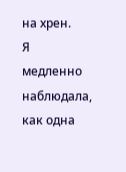на хрен.
Я медленно наблюдала, как одна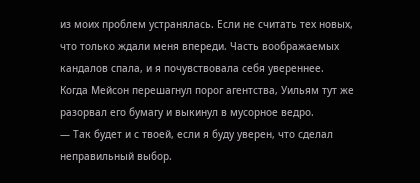из моих проблем устранялась. Если не считать тех новых, что только ждали меня впереди. Часть воображаемых кандалов спала, и я почувствовала себя увереннее.
Когда Мейсон перешагнул порог агентства, Уильям тут же разорвал его бумагу и выкинул в мусорное ведро.
— Так будет и с твоей, если я буду уверен, что сделал неправильный выбор.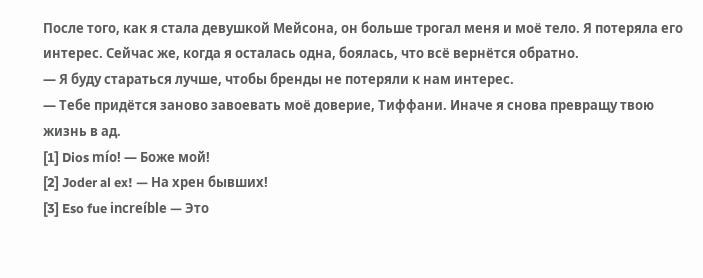После того, как я стала девушкой Мейсона, он больше трогал меня и моё тело. Я потеряла его интерес. Сейчас же, когда я осталась одна, боялась, что всё вернётся обратно.
— Я буду стараться лучше, чтобы бренды не потеряли к нам интерес.
— Тебе придётся заново завоевать моё доверие, Тиффани. Иначе я снова превращу твою жизнь в ад.
[1] Dios mío! — Боже мой!
[2] Joder al ex! — На хрен бывших!
[3] Eso fue increíble — Это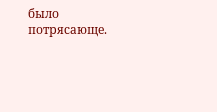было потрясающе.